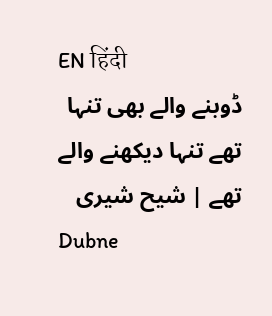EN हिंदी
ڈوبنے والے بھی تنہا تھے تنہا دیکھنے والے تھے | شیح شیری
Dubne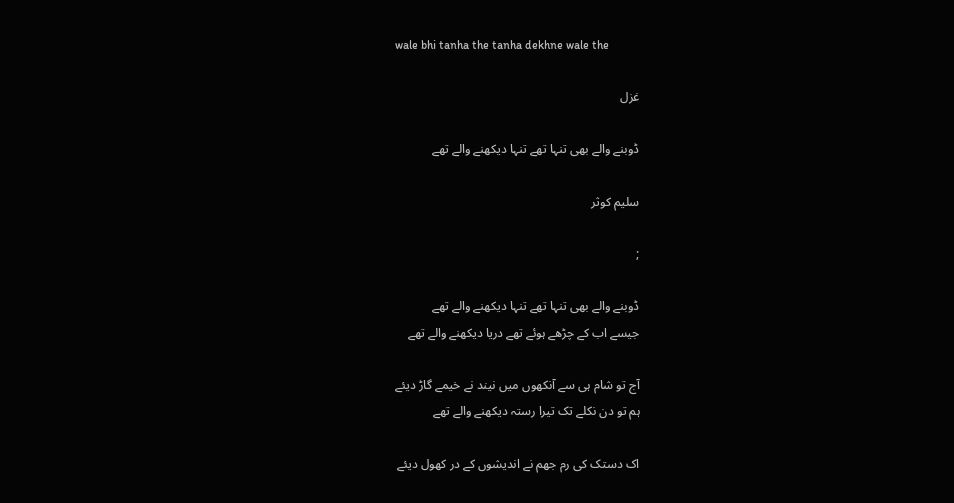wale bhi tanha the tanha dekhne wale the

غزل

ڈوبنے والے بھی تنہا تھے تنہا دیکھنے والے تھے

سلیم کوثر

;

ڈوبنے والے بھی تنہا تھے تنہا دیکھنے والے تھے
جیسے اب کے چڑھے ہوئے تھے دریا دیکھنے والے تھے

آج تو شام ہی سے آنکھوں میں نیند نے خیمے گاڑ دیئے
ہم تو دن نکلے تک تیرا رستہ دیکھنے والے تھے

اک دستک کی رم جھم نے اندیشوں کے در کھول دیئے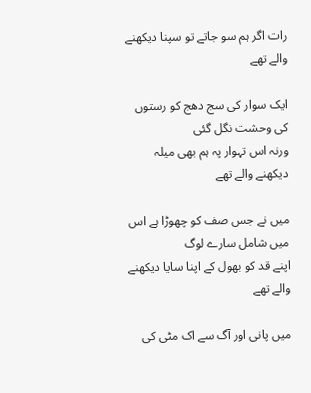رات اگر ہم سو جاتے تو سپنا دیکھنے والے تھے

ایک سوار کی سج دھج کو رستوں کی وحشت نگل گئی
ورنہ اس تہوار پہ ہم بھی میلہ دیکھنے والے تھے

میں نے جس صف کو چھوڑا ہے اس میں شامل سارے لوگ
اپنے قد کو بھول کے اپنا سایا دیکھنے والے تھے

میں پانی اور آگ سے اک مٹی کی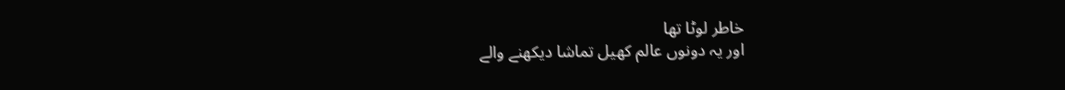خاطر لوٹا تھا
اور یہ دونوں عالم کھیل تماشا دیکھنے والے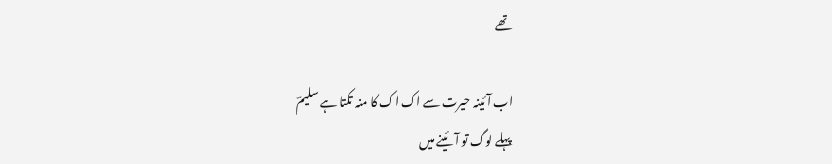تھے

اب آئینہ حیرت سے اک اک کا منہ تکتا ہے سلیمؔ
پہلے لوگ تو آئینے میں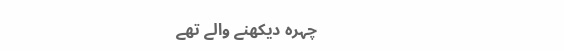چہرہ دیکھنے والے تھے